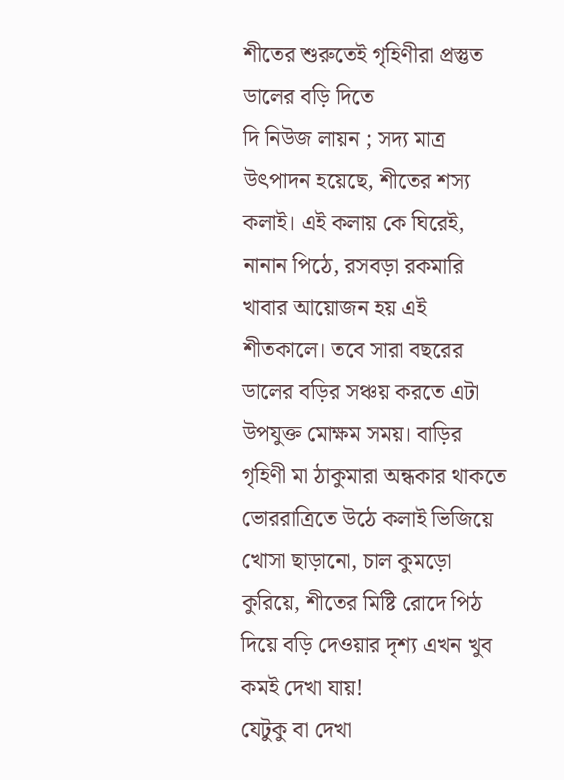শীতের শুরুতেই গৃহিণীরা প্রস্তুত ডালের বড়ি দিতে
দি নিউজ লায়ন ; সদ্য মাত্র উৎপাদন হয়েছে, শীতের শস্য কলাই। এই কলায় কে ঘিরেই, নানান পিঠে, রসবড়া রকমারি খাবার আয়োজন হয় এই শীতকালে। তবে সারা বছরের ডালের বড়ির সঞ্চয় করতে এটা উপযুক্ত মোক্ষম সময়। বাড়ির গৃহিণী মা ঠাকুমারা অন্ধকার থাকতে ভোররাত্রিতে উঠে কলাই ভিজিয়ে খোসা ছাড়ানো, চাল কুমড়ো কুরিয়ে, শীতের মিষ্টি রোদে পিঠ দিয়ে বড়ি দেওয়ার দৃশ্য এখন খুব কমই দেখা যায়!
যেটুকু বা দেখা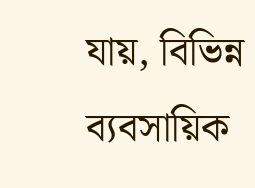যায়, বিভিন্ন ব্যবসায়িক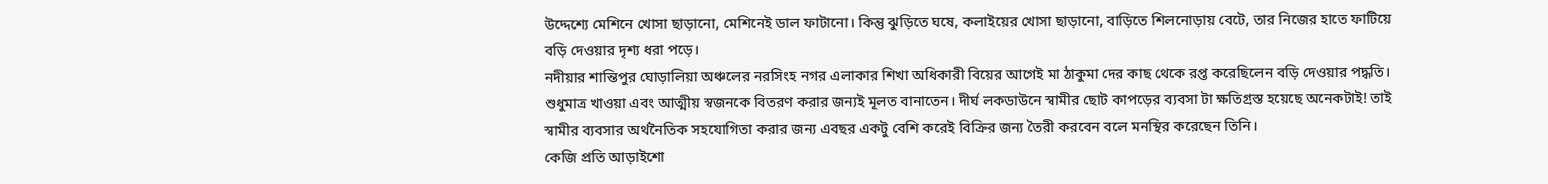উদ্দেশ্যে মেশিনে খোসা ছাড়ানো, মেশিনেই ডাল ফাটানো। কিন্তু ঝুড়িতে ঘষে, কলাইয়ের খোসা ছাড়ানো, বাড়িতে শিলনোড়ায় বেটে, তার নিজের হাতে ফাটিয়ে বড়ি দেওয়ার দৃশ্য ধরা পড়ে।
নদীয়ার শান্তিপুর ঘোড়ালিয়া অঞ্চলের নরসিংহ নগর এলাকার শিখা অধিকারী বিয়ের আগেই মা ঠাকুমা দের কাছ থেকে রপ্ত করেছিলেন বড়ি দেওয়ার পদ্ধতি। শুধুমাত্র খাওয়া এবং আত্মীয় স্বজনকে বিতরণ করার জন্যই মূলত বানাতেন। দীর্ঘ লকডাউনে স্বামীর ছোট কাপড়ের ব্যবসা টা ক্ষতিগ্রস্ত হয়েছে অনেকটাই! তাই স্বামীর ব্যবসার অর্থনৈতিক সহযোগিতা করার জন্য এবছর একটু বেশি করেই বিক্রির জন্য তৈরী করবেন বলে মনস্থির করেছেন তিনি।
কেজি প্রতি আড়াইশো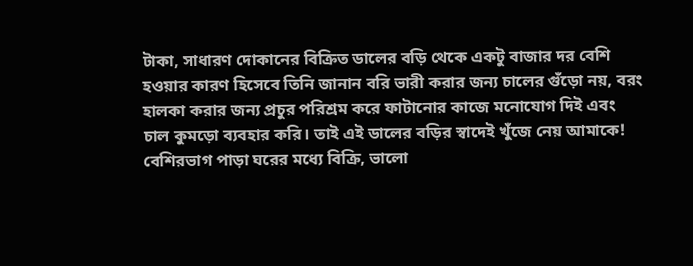টাকা, সাধারণ দোকানের বিক্রিত ডালের বড়ি থেকে একটু বাজার দর বেশি হওয়ার কারণ হিসেবে তিনি জানান বরি ভারী করার জন্য চালের গুঁড়ো নয়, বরং হালকা করার জন্য প্রচুর পরিশ্রম করে ফাটানোর কাজে মনোযোগ দিই এবং চাল কুমড়ো ব্যবহার করি। তাই এই ডালের বড়ির স্বাদেই খুঁজে নেয় আমাকে! বেশিরভাগ পাড়া ঘরের মধ্যে বিক্রি, ভালো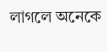লাগলে অনেকে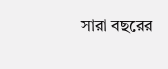সারা বছরের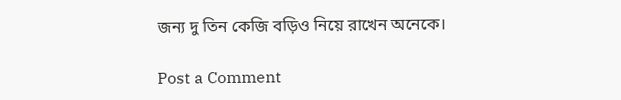জন্য দু তিন কেজি বড়িও নিয়ে রাখেন অনেকে।

Post a Comment